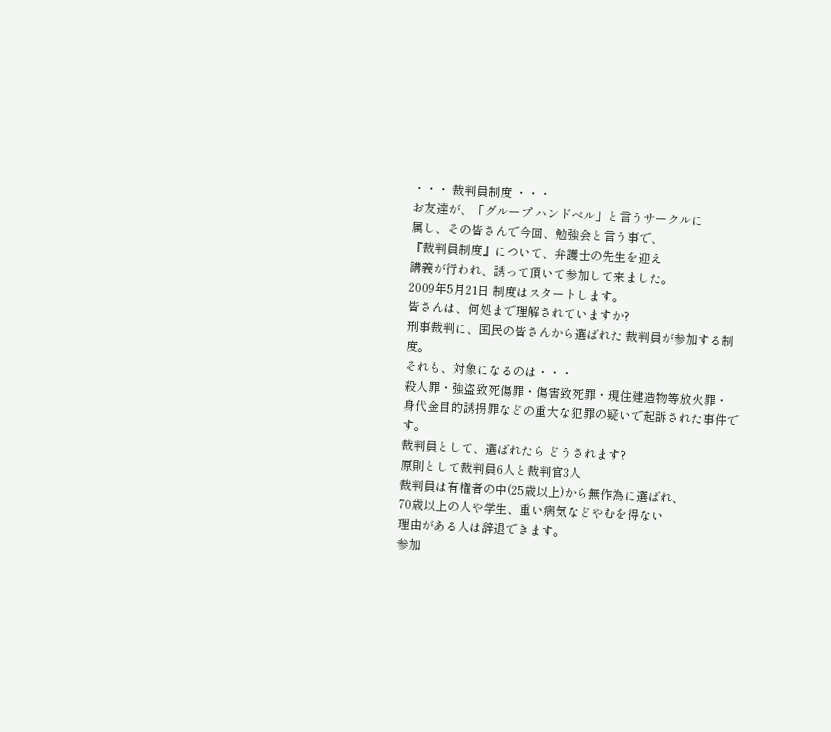・・・ 裁判員制度 ・・・
お友達が、「グループ ハンドベル」と言うサークルに
属し、その皆さんで今回、勉強会と言う事で、
『裁判員制度』について、弁護士の先生を迎え
講義が行われ、誘って頂いて参加して来ました。
2009年5月21日 制度はスタートします。
皆さんは、何処まで理解されていますか?
刑事裁判に、国民の皆さんから選ばれた 裁判員が参加する制度。
それも、対象になるのは・・・
殺人罪・強盗致死傷罪・傷害致死罪・現住建造物等放火罪・
身代金目的誘拐罪などの重大な犯罪の疑いで起訴された事件です。
裁判員として、選ばれたら どうされます?
原則として裁判員6人と裁判官3人
裁判員は有権者の中(25歳以上)から無作為に選ばれ、
70歳以上の人や学生、重い病気などやむを得ない
理由がある人は辞退できます。
参加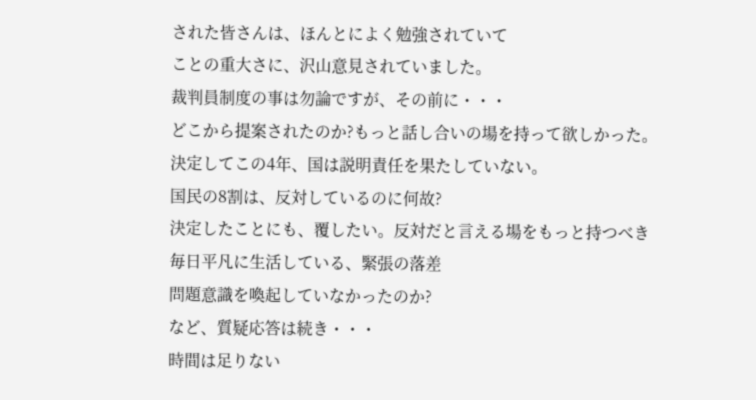された皆さんは、ほんとによく勉強されていて
ことの重大さに、沢山意見されていました。
裁判員制度の事は勿論ですが、その前に・・・
どこから提案されたのか?もっと話し合いの場を持って欲しかった。
決定してこの4年、国は説明責任を果たしていない。
国民の8割は、反対しているのに何故?
決定したことにも、覆したい。反対だと言える場をもっと持つべき
毎日平凡に生活している、緊張の落差
問題意識を喚起していなかったのか?
など、質疑応答は続き・・・
時間は足りない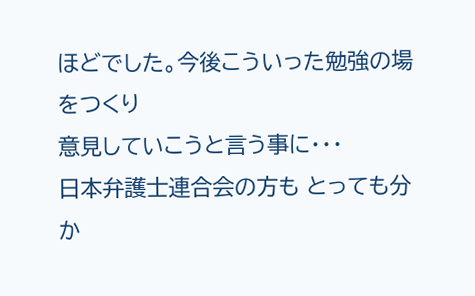ほどでした。今後こういった勉強の場をつくり
意見していこうと言う事に・・・
日本弁護士連合会の方も とっても分か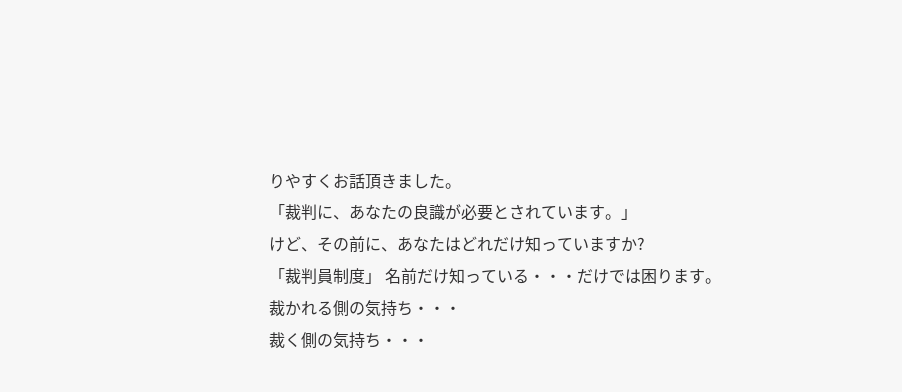りやすくお話頂きました。
「裁判に、あなたの良識が必要とされています。」
けど、その前に、あなたはどれだけ知っていますか?
「裁判員制度」 名前だけ知っている・・・だけでは困ります。
裁かれる側の気持ち・・・
裁く側の気持ち・・・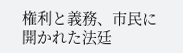権利と義務、市民に開かれた法廷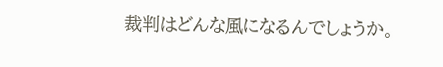裁判はどんな風になるんでしょうか。